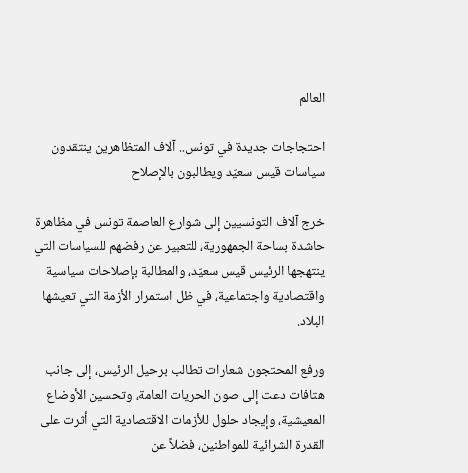العالم

احتجاجات جديدة في تونس.. آلاف المتظاهرين ينتقدون سياسات قيس سعيّد ويطالبون بالإصلاح

خرج آلاف التونسيين إلى شوارع العاصمة تونس في مظاهرة حاشدة بساحة الجمهورية، للتعبير عن رفضهم للسياسات التي ينتهجها الرئيس قيس سعيّد، والمطالبة بإصلاحات سياسية واقتصادية واجتماعية، في ظل استمرار الأزمة التي تعيشها البلاد.

ورفع المحتجون شعارات تطالب برحيل الرئيس، إلى جانب هتافات دعت إلى صون الحريات العامة، وتحسين الأوضاع المعيشية، وإيجاد حلول للأزمات الاقتصادية التي أثرت على القدرة الشرائية للمواطنين، فضلاً عن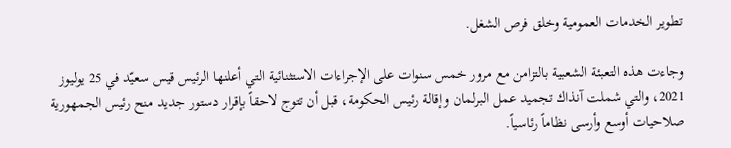تطوير الخدمات العمومية وخلق فرص الشغل.

وجاءت هذه التعبئة الشعبية بالتزامن مع مرور خمس سنوات على الإجراءات الاستثنائية التي أعلنها الرئيس قيس سعيّد في 25 يوليوز 2021، والتي شملت آنذاك تجميد عمل البرلمان وإقالة رئيس الحكومة، قبل أن تتوج لاحقاً بإقرار دستور جديد منح رئيس الجمهورية صلاحيات أوسع وأرسى نظاماً رئاسياً.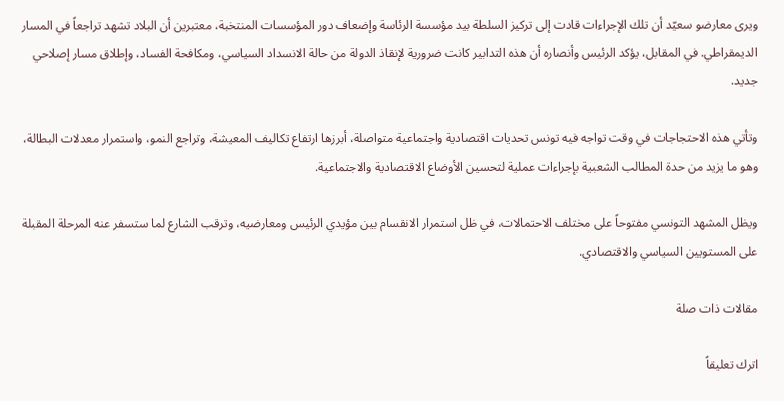ويرى معارضو سعيّد أن تلك الإجراءات قادت إلى تركيز السلطة بيد مؤسسة الرئاسة وإضعاف دور المؤسسات المنتخبة، معتبرين أن البلاد تشهد تراجعاً في المسار الديمقراطي. في المقابل، يؤكد الرئيس وأنصاره أن هذه التدابير كانت ضرورية لإنقاذ الدولة من حالة الانسداد السياسي، ومكافحة الفساد، وإطلاق مسار إصلاحي جديد.

وتأتي هذه الاحتجاجات في وقت تواجه فيه تونس تحديات اقتصادية واجتماعية متواصلة، أبرزها ارتفاع تكاليف المعيشة، وتراجع النمو، واستمرار معدلات البطالة، وهو ما يزيد من حدة المطالب الشعبية بإجراءات عملية لتحسين الأوضاع الاقتصادية والاجتماعية.

ويظل المشهد التونسي مفتوحاً على مختلف الاحتمالات، في ظل استمرار الانقسام بين مؤيدي الرئيس ومعارضيه، وترقب الشارع لما ستسفر عنه المرحلة المقبلة على المستويين السياسي والاقتصادي.

مقالات ذات صلة

اترك تعليقاً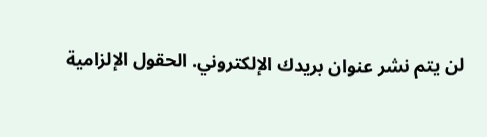لن يتم نشر عنوان بريدك الإلكتروني. الحقول الإلزامية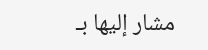مشار إليها بـ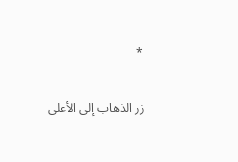*

زر الذهاب إلى الأعلى